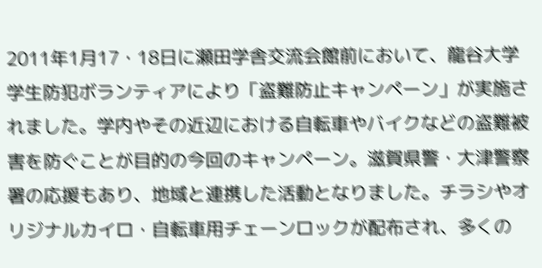2011年1月17・18日に瀬田学舎交流会館前において、龍谷大学学生防犯ボランティアにより「盗難防止キャンペーン」が実施されました。学内やその近辺における自転車やバイクなどの盗難被害を防ぐことが目的の今回のキャンペーン。滋賀県警・大津警察署の応援もあり、地域と連携した活動となりました。チラシやオリジナルカイロ・自転車用チェーンロックが配布され、多くの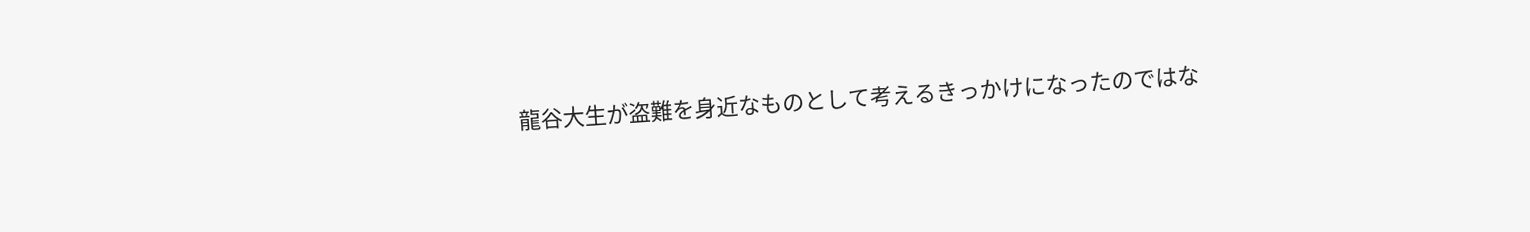龍谷大生が盗難を身近なものとして考えるきっかけになったのではな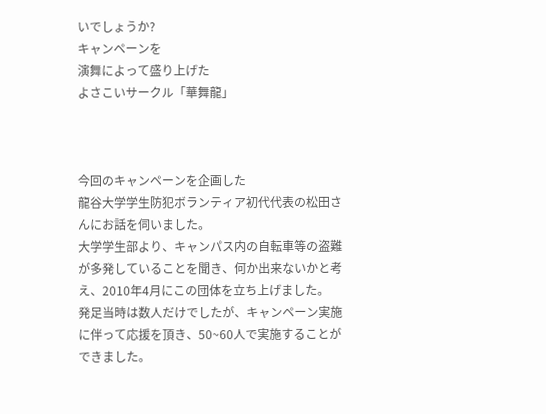いでしょうか?
キャンペーンを
演舞によって盛り上げた
よさこいサークル「華舞龍」



今回のキャンペーンを企画した
龍谷大学学生防犯ボランティア初代代表の松田さんにお話を伺いました。
大学学生部より、キャンパス内の自転車等の盗難が多発していることを聞き、何か出来ないかと考え、2010年4月にこの団体を立ち上げました。
発足当時は数人だけでしたが、キャンペーン実施に伴って応援を頂き、50~60人で実施することができました。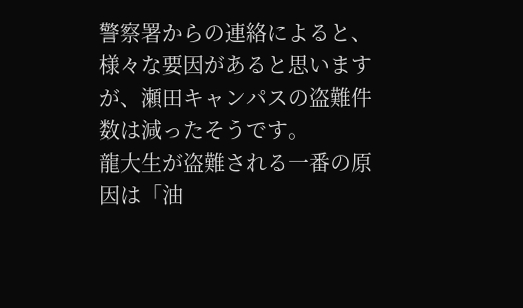警察署からの連絡によると、様々な要因があると思いますが、瀬田キャンパスの盗難件数は減ったそうです。
龍大生が盗難される一番の原因は「油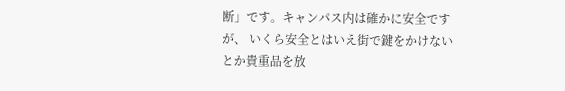断」です。キャンパス内は確かに安全ですが、 いくら安全とはいえ街で鍵をかけないとか貴重品を放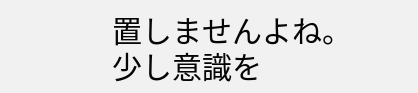置しませんよね。少し意識を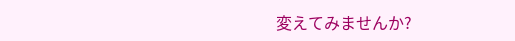変えてみませんか?